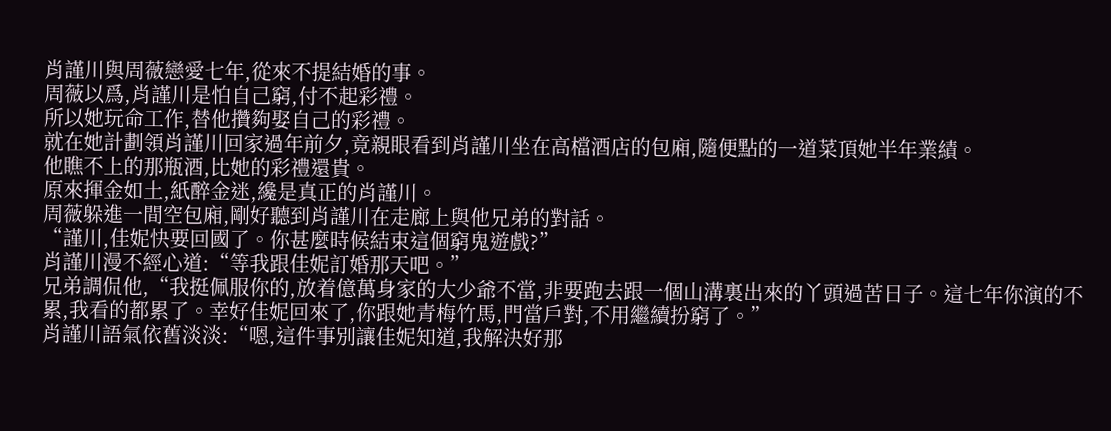肖謹川與周薇戀愛七年,從來不提結婚的事。
周薇以爲,肖謹川是怕自己窮,付不起彩禮。
所以她玩命工作,替他攢夠娶自己的彩禮。
就在她計劃領肖謹川回家過年前夕,竟親眼看到肖謹川坐在高檔酒店的包廂,隨便點的一道菜頂她半年業績。
他瞧不上的那瓶酒,比她的彩禮還貴。
原來揮金如土,紙醉金迷,纔是真正的肖謹川。
周薇躲進一間空包廂,剛好聽到肖謹川在走廊上與他兄弟的對話。
“謹川,佳妮快要回國了。你甚麼時候結束這個窮鬼遊戲?”
肖謹川漫不經心道:“等我跟佳妮訂婚那天吧。”
兄弟調侃他,“我挺佩服你的,放着億萬身家的大少爺不當,非要跑去跟一個山溝裏出來的丫頭過苦日子。這七年你演的不累,我看的都累了。幸好佳妮回來了,你跟她青梅竹馬,門當戶對,不用繼續扮窮了。”
肖謹川語氣依舊淡淡:“嗯,這件事別讓佳妮知道,我解決好那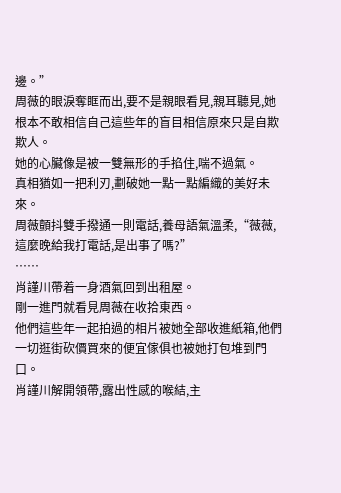邊。”
周薇的眼淚奪眶而出,要不是親眼看見,親耳聽見,她根本不敢相信自己這些年的盲目相信原來只是自欺欺人。
她的心臟像是被一雙無形的手掐住,喘不過氣。
真相猶如一把利刃,劃破她一點一點編織的美好未來。
周薇顫抖雙手撥通一則電話,養母語氣溫柔,“薇薇,這麼晚給我打電話,是出事了嗎?”
……
肖謹川帶着一身酒氣回到出租屋。
剛一進門就看見周薇在收拾東西。
他們這些年一起拍過的相片被她全部收進紙箱,他們一切逛街砍價買來的便宜傢俱也被她打包堆到門口。
肖謹川解開領帶,露出性感的喉結,主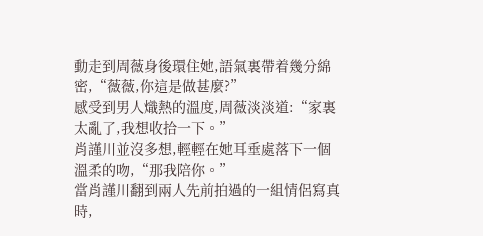動走到周薇身後環住她,語氣裏帶着幾分綿密,“薇薇,你這是做甚麼?”
感受到男人熾熱的溫度,周薇淡淡道:“家裏太亂了,我想收拾一下。”
肖謹川並沒多想,輕輕在她耳垂處落下一個溫柔的吻,“那我陪你。”
當肖謹川翻到兩人先前拍過的一組情侶寫真時,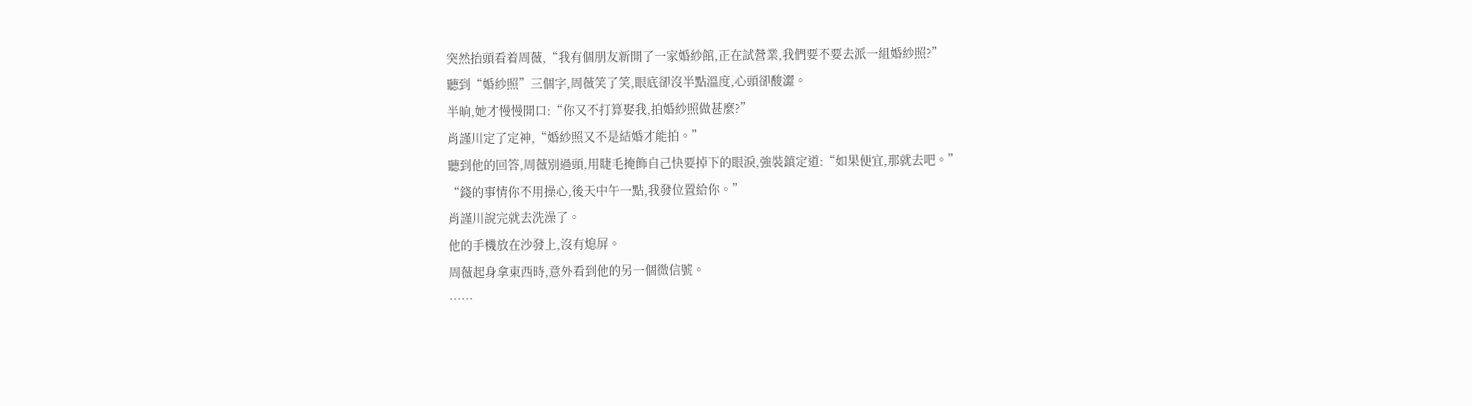突然抬頭看着周薇,“我有個朋友新開了一家婚紗館,正在試營業,我們要不要去派一組婚紗照?”
聽到“婚紗照”三個字,周薇笑了笑,眼底卻沒半點溫度,心頭卻酸澀。
半晌,她才慢慢開口:“你又不打算娶我,拍婚紗照做甚麼?”
肖謹川定了定神,“婚紗照又不是結婚才能拍。”
聽到他的回答,周薇別過頭,用睫毛掩飾自己快要掉下的眼淚,強裝鎮定道:“如果便宜,那就去吧。”
“錢的事情你不用操心,後天中午一點,我發位置給你。”
肖謹川說完就去洗澡了。
他的手機放在沙發上,沒有熄屏。
周薇起身拿東西時,意外看到他的另一個微信號。
……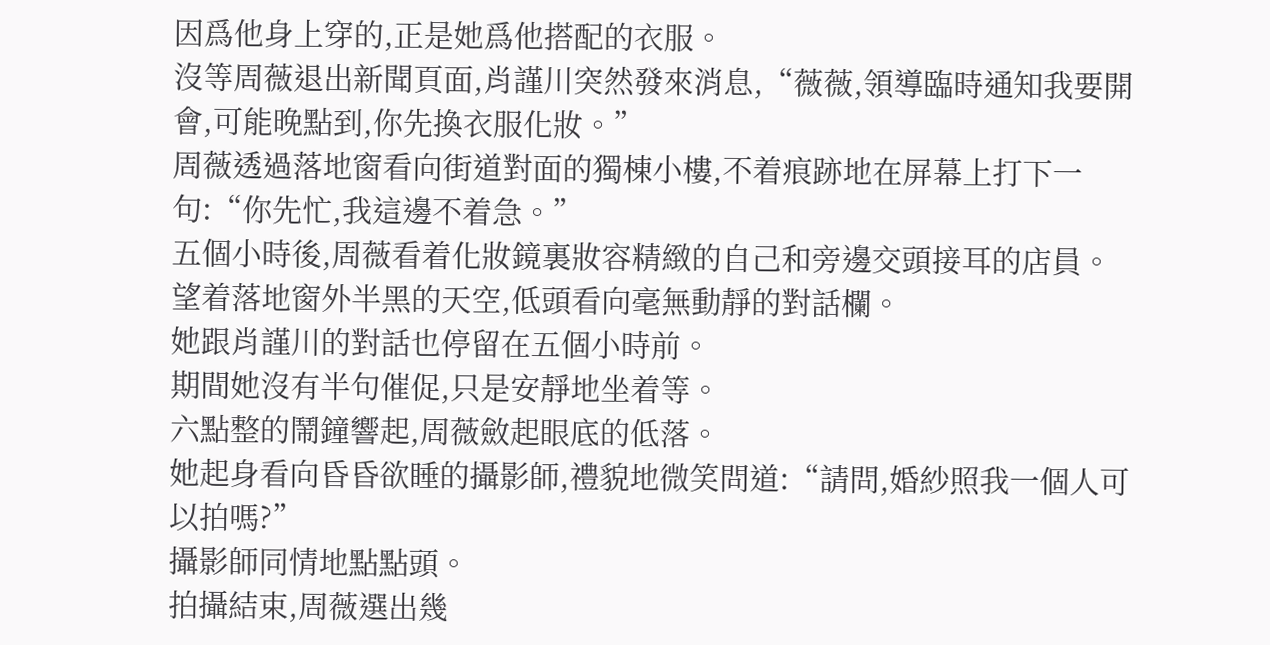因爲他身上穿的,正是她爲他搭配的衣服。
沒等周薇退出新聞頁面,肖謹川突然發來消息,“薇薇,領導臨時通知我要開會,可能晚點到,你先換衣服化妝。”
周薇透過落地窗看向街道對面的獨棟小樓,不着痕跡地在屏幕上打下一句:“你先忙,我這邊不着急。”
五個小時後,周薇看着化妝鏡裏妝容精緻的自己和旁邊交頭接耳的店員。
望着落地窗外半黑的天空,低頭看向毫無動靜的對話欄。
她跟肖謹川的對話也停留在五個小時前。
期間她沒有半句催促,只是安靜地坐着等。
六點整的鬧鐘響起,周薇斂起眼底的低落。
她起身看向昏昏欲睡的攝影師,禮貌地微笑問道:“請問,婚紗照我一個人可以拍嗎?”
攝影師同情地點點頭。
拍攝結束,周薇選出幾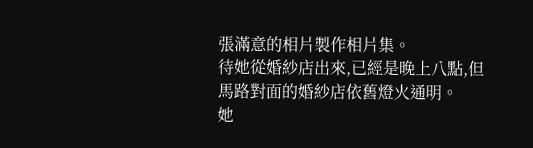張滿意的相片製作相片集。
待她從婚紗店出來,已經是晚上八點,但馬路對面的婚紗店依舊燈火通明。
她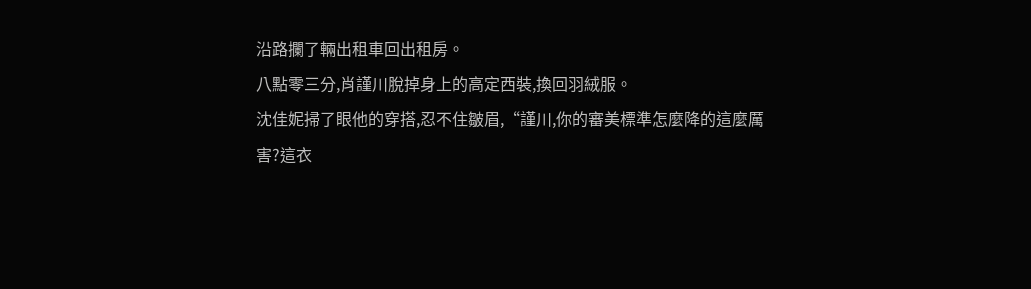沿路攔了輛出租車回出租房。
八點零三分,肖謹川脫掉身上的高定西裝,換回羽絨服。
沈佳妮掃了眼他的穿搭,忍不住皺眉,“謹川,你的審美標準怎麼降的這麼厲害?這衣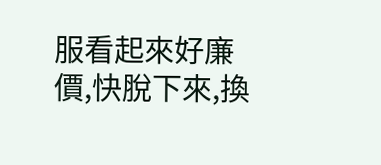服看起來好廉價,快脫下來,換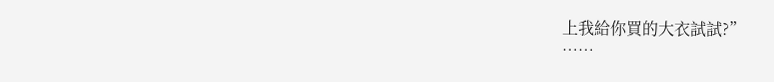上我給你買的大衣試試?”
……